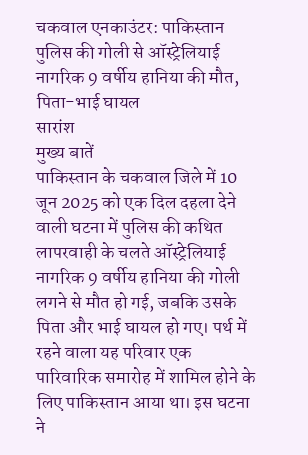चकवाल एनकाउंटर: पाकिस्तान पुलिस की गोली से ऑस्ट्रेलियाई नागरिक 9 वर्षीय हानिया की मौत, पिता-भाई घायल
सारांश
मुख्य बातें
पाकिस्तान के चकवाल जिले में 10 जून 2025 को एक दिल दहला देने वाली घटना में पुलिस की कथित लापरवाही के चलते ऑस्ट्रेलियाई नागरिक 9 वर्षीय हानिया की गोली लगने से मौत हो गई, जबकि उसके पिता और भाई घायल हो गए। पर्थ में रहने वाला यह परिवार एक पारिवारिक समारोह में शामिल होने के लिए पाकिस्तान आया था। इस घटना ने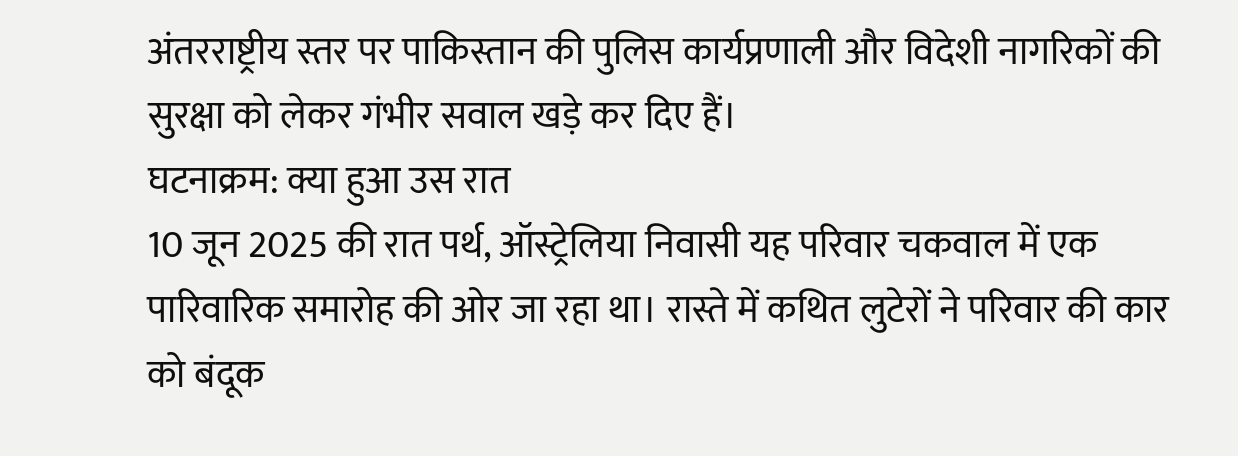अंतरराष्ट्रीय स्तर पर पाकिस्तान की पुलिस कार्यप्रणाली और विदेशी नागरिकों की सुरक्षा को लेकर गंभीर सवाल खड़े कर दिए हैं।
घटनाक्रम: क्या हुआ उस रात
10 जून 2025 की रात पर्थ, ऑस्ट्रेलिया निवासी यह परिवार चकवाल में एक पारिवारिक समारोह की ओर जा रहा था। रास्ते में कथित लुटेरों ने परिवार की कार को बंदूक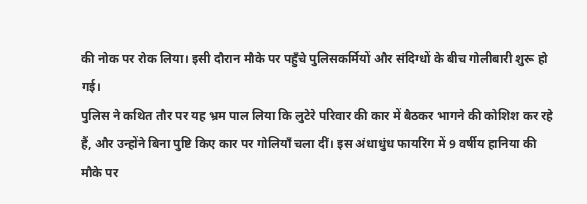की नोक पर रोक लिया। इसी दौरान मौके पर पहुँचे पुलिसकर्मियों और संदिग्धों के बीच गोलीबारी शुरू हो गई।
पुलिस ने कथित तौर पर यह भ्रम पाल लिया कि लुटेरे परिवार की कार में बैठकर भागने की कोशिश कर रहे हैं, और उन्होंने बिना पुष्टि किए कार पर गोलियाँ चला दीं। इस अंधाधुंध फायरिंग में 9 वर्षीय हानिया की मौके पर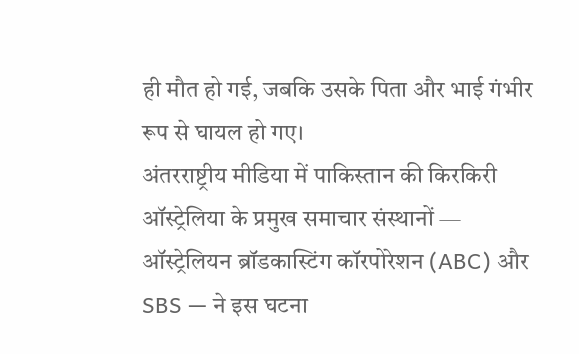ही मौत हो गई, जबकि उसके पिता और भाई गंभीर रूप से घायल हो गए।
अंतरराष्ट्रीय मीडिया में पाकिस्तान की किरकिरी
ऑस्ट्रेलिया के प्रमुख समाचार संस्थानों — ऑस्ट्रेलियन ब्रॉडकास्टिंग कॉरपोरेशन (ABC) और SBS — ने इस घटना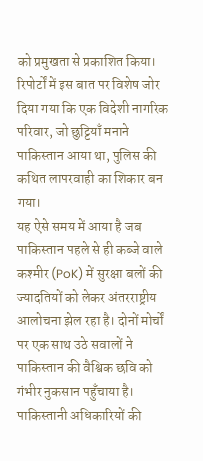को प्रमुखता से प्रकाशित किया। रिपोर्टों में इस बात पर विशेष जोर दिया गया कि एक विदेशी नागरिक परिवार, जो छुट्टियाँ मनाने पाकिस्तान आया था, पुलिस की कथित लापरवाही का शिकार बन गया।
यह ऐसे समय में आया है जब पाकिस्तान पहले से ही कब्जे वाले कश्मीर (PoK) में सुरक्षा बलों की ज्यादतियों को लेकर अंतरराष्ट्रीय आलोचना झेल रहा है। दोनों मोर्चों पर एक साथ उठे सवालों ने पाकिस्तान की वैश्विक छवि को गंभीर नुकसान पहुँचाया है।
पाकिस्तानी अधिकारियों की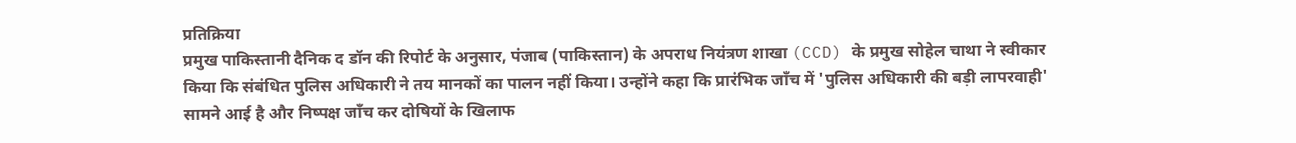प्रतिक्रिया
प्रमुख पाकिस्तानी दैनिक द डॉन की रिपोर्ट के अनुसार, पंजाब (पाकिस्तान) के अपराध नियंत्रण शाखा (CCD) के प्रमुख सोहेल चाथा ने स्वीकार किया कि संबंधित पुलिस अधिकारी ने तय मानकों का पालन नहीं किया। उन्होंने कहा कि प्रारंभिक जाँच में 'पुलिस अधिकारी की बड़ी लापरवाही' सामने आई है और निष्पक्ष जाँच कर दोषियों के खिलाफ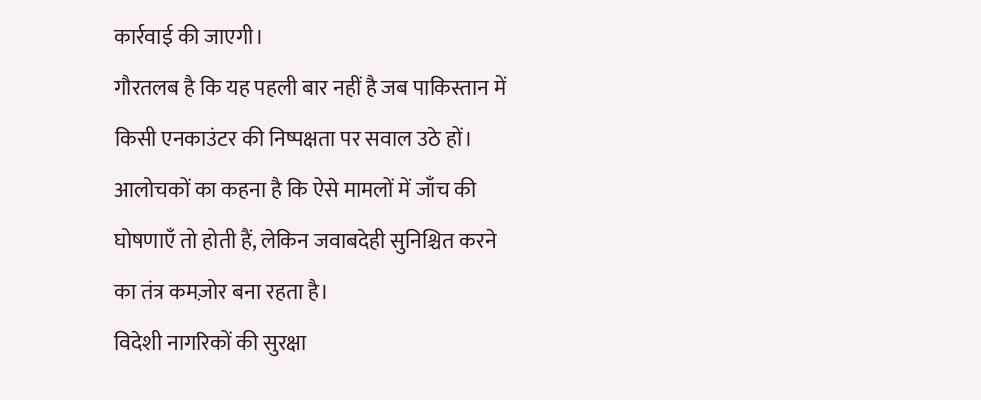कार्रवाई की जाएगी।
गौरतलब है कि यह पहली बार नहीं है जब पाकिस्तान में किसी एनकाउंटर की निष्पक्षता पर सवाल उठे हों। आलोचकों का कहना है कि ऐसे मामलों में जाँच की घोषणाएँ तो होती हैं, लेकिन जवाबदेही सुनिश्चित करने का तंत्र कमज़ोर बना रहता है।
विदेशी नागरिकों की सुरक्षा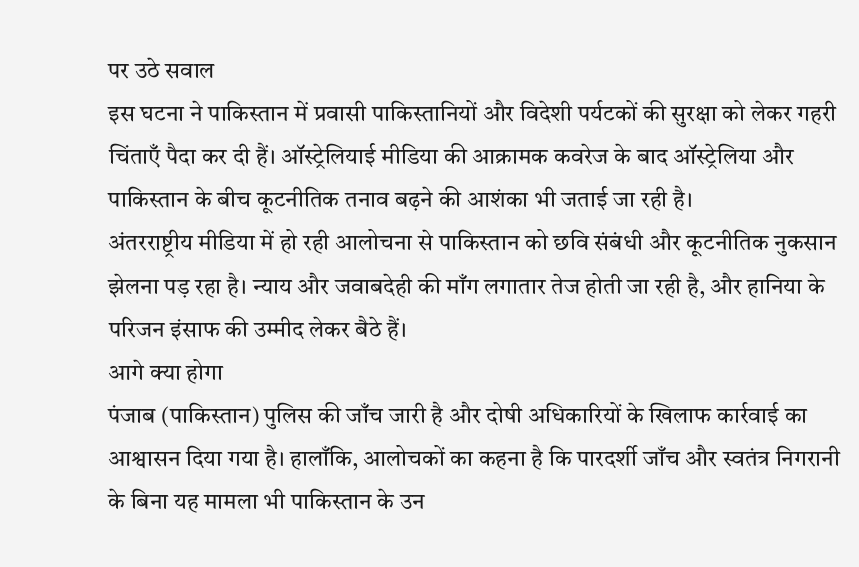पर उठे सवाल
इस घटना ने पाकिस्तान में प्रवासी पाकिस्तानियों और विदेशी पर्यटकों की सुरक्षा को लेकर गहरी चिंताएँ पैदा कर दी हैं। ऑस्ट्रेलियाई मीडिया की आक्रामक कवरेज के बाद ऑस्ट्रेलिया और पाकिस्तान के बीच कूटनीतिक तनाव बढ़ने की आशंका भी जताई जा रही है।
अंतरराष्ट्रीय मीडिया में हो रही आलोचना से पाकिस्तान को छवि संबंधी और कूटनीतिक नुकसान झेलना पड़ रहा है। न्याय और जवाबदेही की माँग लगातार तेज होती जा रही है, और हानिया के परिजन इंसाफ की उम्मीद लेकर बैठे हैं।
आगे क्या होगा
पंजाब (पाकिस्तान) पुलिस की जाँच जारी है और दोषी अधिकारियों के खिलाफ कार्रवाई का आश्वासन दिया गया है। हालाँकि, आलोचकों का कहना है कि पारदर्शी जाँच और स्वतंत्र निगरानी के बिना यह मामला भी पाकिस्तान के उन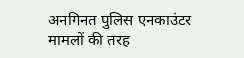अनगिनत पुलिस एनकाउंटर मामलों की तरह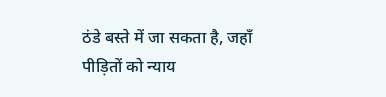ठंडे बस्ते में जा सकता है, जहाँ पीड़ितों को न्याय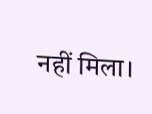नहीं मिला।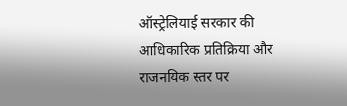ऑस्ट्रेलियाई सरकार की आधिकारिक प्रतिक्रिया और राजनयिक स्तर पर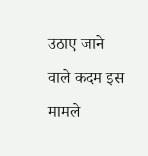उठाए जाने वाले कदम इस मामले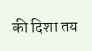की दिशा तय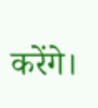करेंगे।